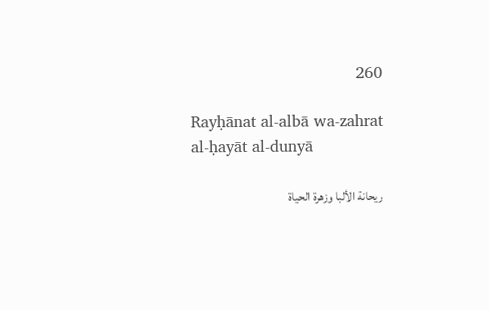260

Rayḥānat al-albā wa-zahrat al-ḥayāt al-dunyā

ريحانة الألبا وزهرة الحياة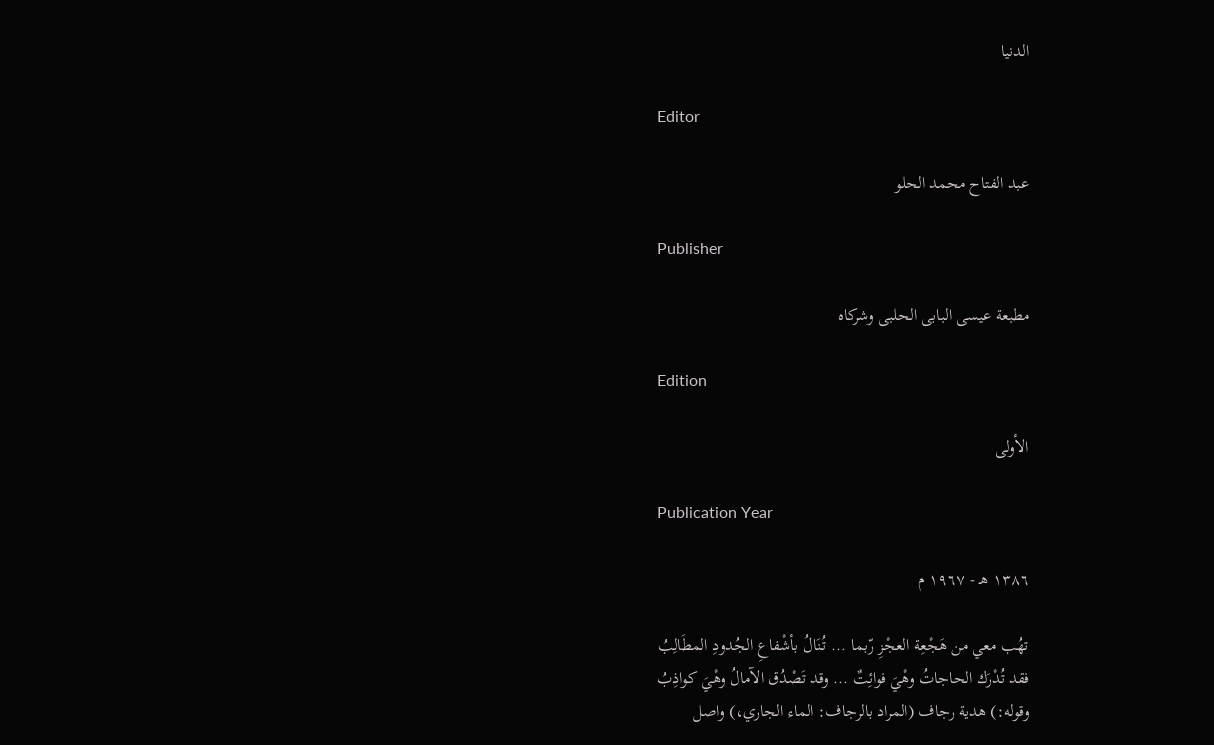الدنيا

Editor

عبد الفتاح محمد الحلو

Publisher

مطبعة عيسى البابى الحلبى وشركاه

Edition

الأولى

Publication Year

١٣٨٦ هـ - ١٩٦٧ م

تهُب معي من هَجْعِة العجْزِ رّبما ... تُنَالُ بأشْفاعِ الجُدودِ المطَالِبُ
فقد تُدْرَك الحاجاتُ وهْيَ فوائِتٌ ... وقد تَصْدُق الآمالُ وهْيَ كواذِبُ
وقوله:) هدية رجاف (المراد بالرجاف: الماء الجاري،) واصل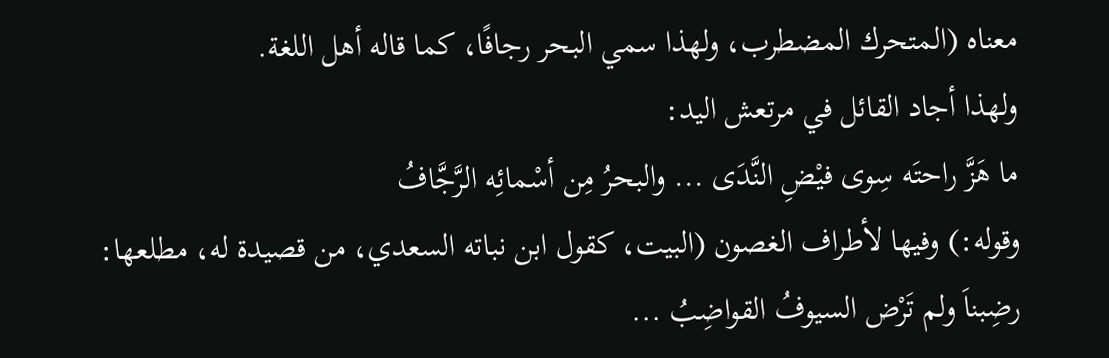معناه (المتحرك المضطرب، ولهذا سمي البحر رجافًا، كما قاله أهل اللغة.
ولهذا أجاد القائل في مرتعش اليد:
ما هَزَّ راحتَه سِوى فيْضِ النَّدَى ... والبحرُ مِن أسْمائِه الرَّجَّافُ
وقوله:) وفيها لأطراف الغصون (البيت، كقول ابن نباته السعدي، من قصيدة له، مطلعها:
رضِبناَ ولم تَرْض السيوفُ القواضِبُ ...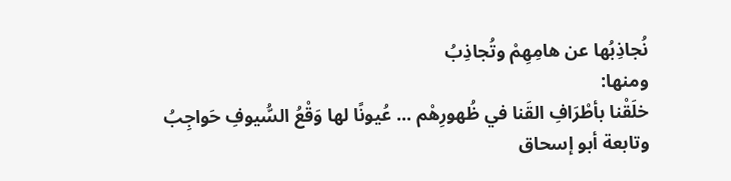نُجاذِبُها عن هامِهِمْ وتُجاذِبُ
ومنها:
خلَقْنا بأطْرَافِ القَنا في ظُهورِهْم ... عُيونًا لها وَقْعُ السُّيوفِ حَواجِبُ
وتابعة أبو إسحاق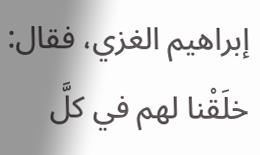إبراهيم الغزي، فقال:
خلَقْنا لهم في كلَّ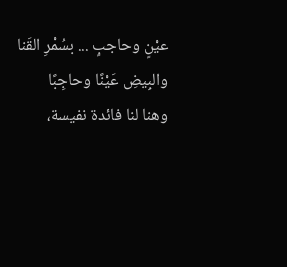عيْنٍ وحاجبٍ ... بسُمْرِ القَنا والبِيضِ عَيْنًا وحاجِبًا
وهنا لنا فائدة نفيسة،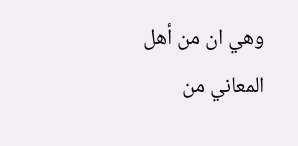وهي ان من أهل المعاني من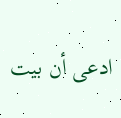ادعى أن بيت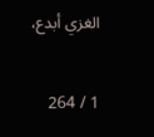الغزي أبدع،

1 / 264